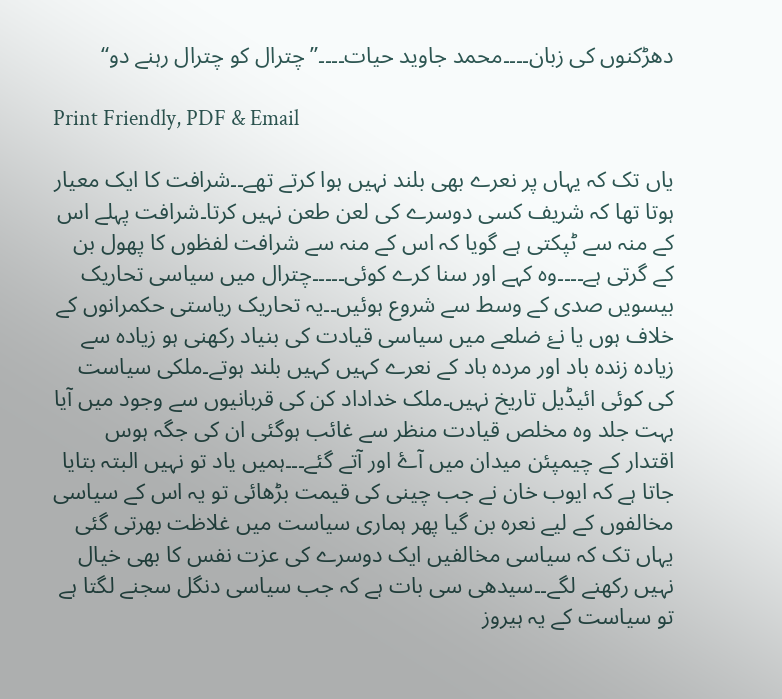دھڑکنوں کی زبان۔۔۔۔محمد جاوید حیات۔۔۔۔”چترال کو چترال رہنے دو“

Print Friendly, PDF & Email

یاں تک کہ یہاں پر نعرے بھی بلند نہیں ہوا کرتے تھے۔۔شرافت کا ایک معیار ہوتا تھا کہ شریف کسی دوسرے کی لعن طعن نہیں کرتا۔شرافت پہلے اس کے منہ سے ٹپکتی ہے گویا کہ اس کے منہ سے شرافت لفظوں کا پھول بن کے گرتی ہے۔۔۔۔وہ کہے اور سنا کرے کوئی۔۔۔۔۔چترال میں سیاسی تحاریک بیسویں صدی کے وسط سے شروع ہوئیں۔۔یہ تحاریک ریاستی حکمرانوں کے خلاف ہوں یا نۓ ضلعے میں سیاسی قیادت کی بنیاد رکھنی ہو زیادہ سے زیادہ زندہ باد اور مردہ باد کے نعرے کہیں کہیں بلند ہوتے۔ملکی سیاست کی کوئی ائیڈیل تاریخ نہیں۔ملک خداداد کن کی قربانیوں سے وجود میں آیا بہت جلد وہ مخلص قیادت منظر سے غائب ہوگئی ان کی جگہ ہوس اقتدار کے چیمپئن میدان میں آۓ اور آتے گئے۔۔۔ہمیں یاد تو نہیں البتہ بتایا جاتا ہے کہ ایوب خان نے جب چینی کی قیمت بڑھائی تو یہ اس کے سیاسی مخالفوں کے لیے نعرہ بن گیا پھر ہماری سیاست میں غلاظت بھرتی گئی یہاں تک کہ سیاسی مخالفیں ایک دوسرے کی عزت نفس کا بھی خیال نہیں رکھنے لگے۔۔سیدھی سی بات ہے کہ جب سیاسی دنگل سجنے لگتا ہے تو سیاست کے یہ ہیروز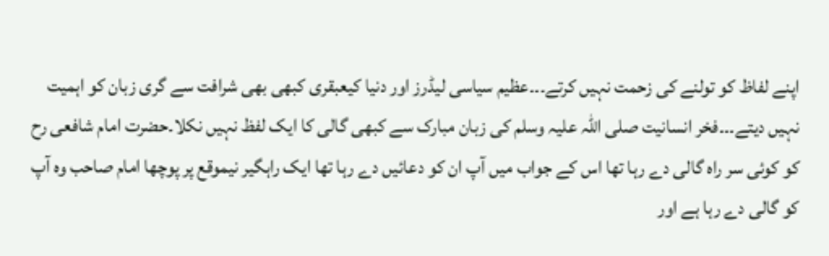اپنے لفاظ کو تولنے کی زحمت نہیں کرتے۔۔۔عظیم سیاسی لیڈرز اور دنیا کیعبقری کبھی بھی شرافت سے گری زبان کو اہمیت نہیں دیتے۔۔۔فخر انسانیت صلی اللہ علیہ وسلم کی زبان مبارک سے کبھی گالی کا ایک لفظ نہیں نکلا۔حضرت امام شافعی رح کو کوئی سر راہ گالی دے رہا تھا اس کے جواب میں آپ ان کو دعائیں دے رہا تھا ایک راہگیر نیموقع پر پوچھا امام صاحب وہ آپ کو گالی دے رہا ہے اور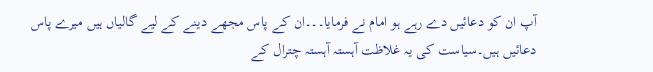آپ ان کو دعائیں دے رہے ہو امام نے فرمایا۔۔۔ان کے پاس مجھے دینے کے لیے گالیاں ہیں میرے پاس دعائیں ہیں۔سیاست کی یہ غلاظت آہستہ آہستہ چترال کے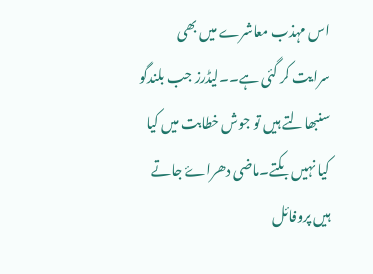اس مہذب معاشرے میں بھی سرایت کر گئی ہے۔۔لیڈرز جب بلندگو سنبھالتے ہیں تو جوش خطابت میں کیا کیا نہیں بکتے۔ماضی دھراۓ جاتے ہیں پروفائل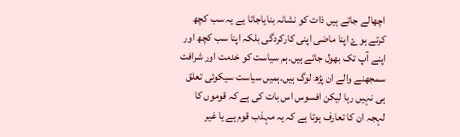اچھالے جاتے ہیں ذات کو نشانہ بنایاجاتا یے یہ سب کچھ کرتے ہوۓ اپنا ماضی اپنی کارکردگی بلکہ اپنا سب کچھ اور اپنے آپ تک بھول جاتے ہیں۔ہم سیاست کو خدمت اور شرافت سمجھنے والے ان پڑھ لوگ ہیں۔ہمیں سیاست سیکوئی تعلق ہی نہیں رہا لیکن افسوس اس بات کی ہے کہ قوموں کا لہجہ ان کا تعارف ہوتا ہے کہ یہ مہذب قوم ہے یا غیر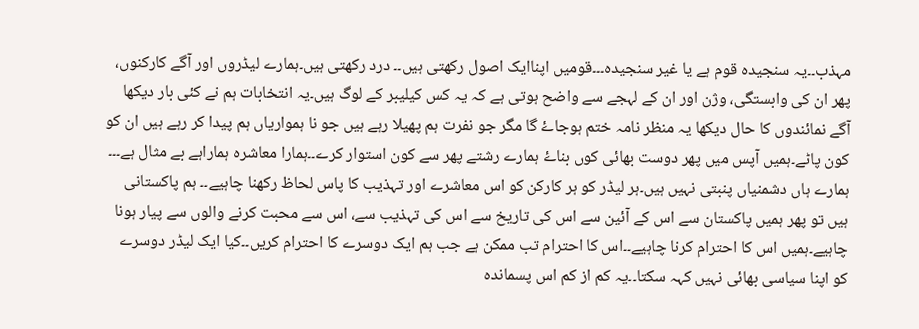مہذب۔۔یہ سنجیدہ قوم ہے یا غیر سنجیدہ۔۔۔قومیں اپناایک اصول رکھتی ہیں۔۔ درد رکھتی ہیں۔ہمارے لیڈروں اور آگے کارکنوں، پھر ان کی وابستگی، وژن اور ان کے لہجے سے واضح ہوتی ہے کہ یہ کس کیلیبر کے لوگ ہیں۔یہ انتخابات ہم نے کئی بار دیکھا آگے نمائندوں کا حال دیکھا یہ منظر نامہ ختم ہوجاۓ گا مگر جو نفرت ہم پھیلا رہے ہیں جو نا ہمواریاں ہم پیدا کر رہے ہیں ان کو کون پاٹے۔ہمیں آپس میں پھر دوست بھائی کوں بناۓ ہمارے رشتے پھر سے کون استوار کرے۔۔ہمارا معاشرہ ہماراہے بے مثال ہے۔۔۔ ہمارے ہاں دشمنیاں پنبتی نہیں ہیں۔ہر لیڈر کو ہر کارکن کو اس معاشرے اور تہذیب کا پاس لحاظ رکھنا چاہیے۔۔ ہم پاکستانی ہیں تو پھر ہمیں پاکستان سے اس کے آئین سے اس کی تاریخ سے اس کی تہذیب سے، اس سے محبت کرنے والوں سے پیار ہونا چاہیے۔ہمیں اس کا احترام کرنا چاہیے۔۔اس کا احترام تب ممکن ہے جب ہم ایک دوسرے کا احترام کریں۔۔کیا ایک لیڈر دوسرے کو اپنا سیاسی بھائی نہیں کہہ سکتا۔۔یہ کم از کم اس پسماندہ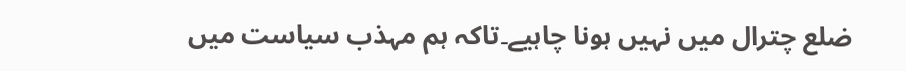ضلع چترال میں نہیں ہونا چاہیے۔تاکہ ہم مہذب سیاست میں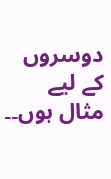دوسروں کے لیے مثال ہوں۔۔